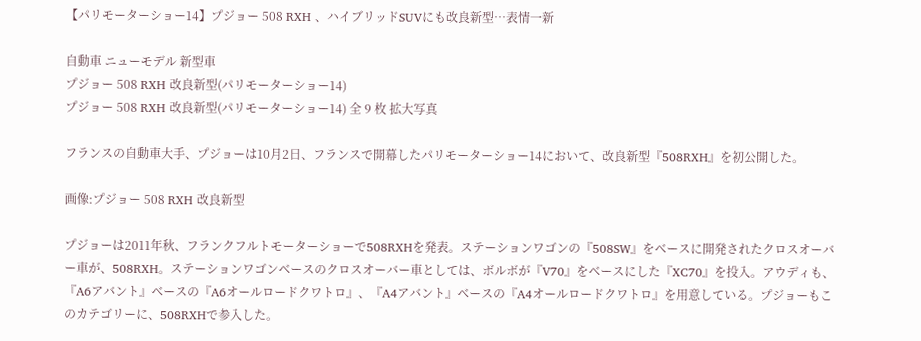【パリモーターショー14】プジョー 508 RXH 、ハイブリッドSUVにも改良新型…表情一新

自動車 ニューモデル 新型車
プジョー 508 RXH 改良新型(パリモーターショー14)
プジョー 508 RXH 改良新型(パリモーターショー14) 全 9 枚 拡大写真

フランスの自動車大手、プジョーは10月2日、フランスで開幕したパリモーターショー14において、改良新型『508RXH』を初公開した。

画像:プジョー 508 RXH 改良新型

プジョーは2011年秋、フランクフルトモーターショーで508RXHを発表。ステーションワゴンの『508SW』をベースに開発されたクロスオーバー車が、508RXH。ステーションワゴンベースのクロスオーバー車としては、ボルボが『V70』をベースにした『XC70』を投入。アウディも、『A6アバント』ベースの『A6オールロードクワトロ』、『A4アバント』ベースの『A4オールロードクワトロ』を用意している。プジョーもこのカテゴリーに、508RXHで参入した。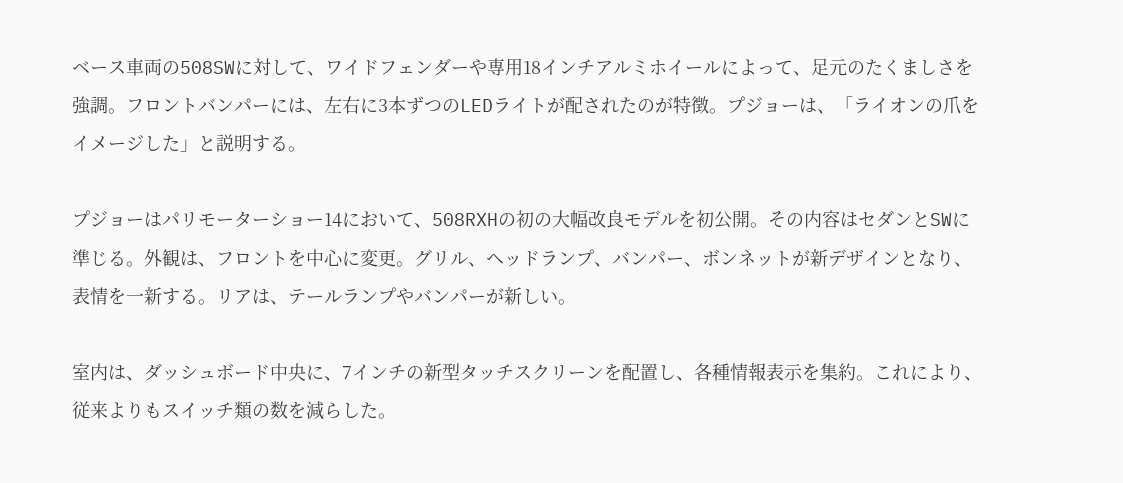ベース車両の508SWに対して、ワイドフェンダーや専用18インチアルミホイールによって、足元のたくましさを強調。フロントバンパーには、左右に3本ずつのLEDライトが配されたのが特徴。プジョーは、「ライオンの爪をイメージした」と説明する。

プジョーはパリモーターショー14において、508RXHの初の大幅改良モデルを初公開。その内容はセダンとSWに準じる。外観は、フロントを中心に変更。グリル、ヘッドランプ、バンパー、ボンネットが新デザインとなり、表情を一新する。リアは、テールランプやバンパーが新しい。

室内は、ダッシュボード中央に、7インチの新型タッチスクリーンを配置し、各種情報表示を集約。これにより、従来よりもスイッチ類の数を減らした。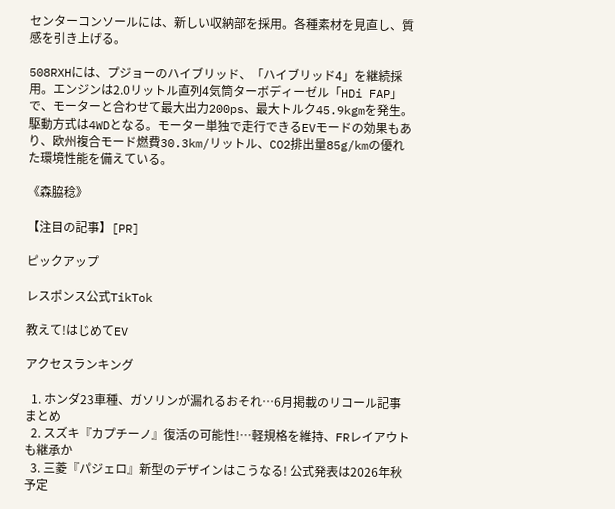センターコンソールには、新しい収納部を採用。各種素材を見直し、質感を引き上げる。

508RXHには、プジョーのハイブリッド、「ハイブリッド4」を継続採用。エンジンは2.0リットル直列4気筒ターボディーゼル「HDi FAP」で、モーターと合わせて最大出力200ps、最大トルク45.9kgmを発生。駆動方式は4WDとなる。モーター単独で走行できるEVモードの効果もあり、欧州複合モード燃費30.3km/リットル、CO2排出量85g/kmの優れた環境性能を備えている。

《森脇稔》

【注目の記事】[PR]

ピックアップ

レスポンス公式TikTok

教えて!はじめてEV

アクセスランキング

  1. ホンダ23車種、ガソリンが漏れるおそれ…6月掲載のリコール記事まとめ
  2. スズキ『カプチーノ』復活の可能性!…軽規格を維持、FRレイアウトも継承か
  3. 三菱『パジェロ』新型のデザインはこうなる! 公式発表は2026年秋予定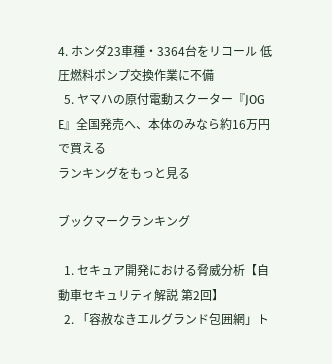4. ホンダ23車種・3364台をリコール 低圧燃料ポンプ交換作業に不備
  5. ヤマハの原付電動スクーター『JOG E』全国発売へ、本体のみなら約16万円で買える
ランキングをもっと見る

ブックマークランキング

  1. セキュア開発における脅威分析【自動車セキュリティ解説 第2回】
  2. 「容赦なきエルグランド包囲網」ト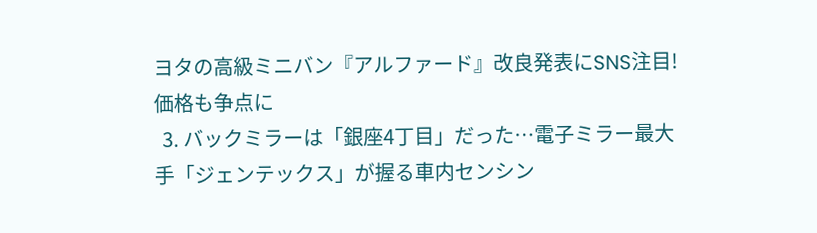ヨタの高級ミニバン『アルファード』改良発表にSNS注目! 価格も争点に
  3. バックミラーは「銀座4丁目」だった…電子ミラー最大手「ジェンテックス」が握る車内センシン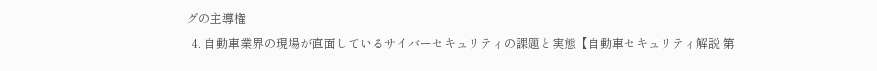グの主導権
  4. 自動車業界の現場が直面しているサイバーセキュリティの課題と実態【自動車セキュリティ解説 第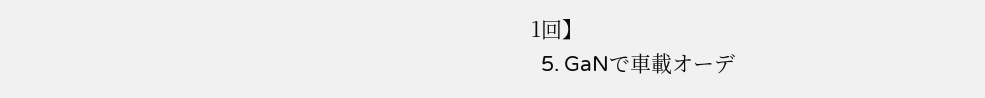1回】
  5. GaNで車載オーデ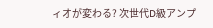ィオが変わる? 次世代D級アンプ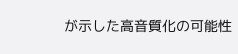が示した高音質化の可能性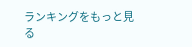ランキングをもっと見る